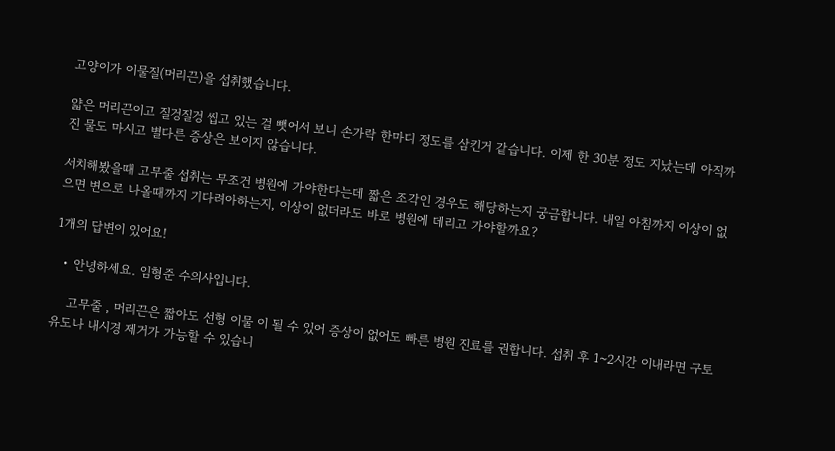고양이가 이물질(머리끈)을 섭취했습니다.

얇은 머리끈이고 질겅질겅 씹고 있는 걸 뺏어서 보니 손가락 한마디 정도를 삼킨거 같습니다. 이제 한 30분 정도 지났는데 아직까진 물도 마시고 별다른 증상은 보이지 않습니다.

서치해봤을때 고무줄 섭취는 무조건 병원에 가야한다는데 짧은 조각인 경우도 해당하는지 궁금합니다. 내일 아침까지 이상이 없으면 변으로 나올때까지 기다려아하는지, 이상이 없더라도 바로 병원에 데리고 가야할까요?

1개의 답변이 있어요!

  • 안녕하세요. 임형준 수의사입니다.

    고무줄 , 머리끈은 짧아도 선형 이물 이 될 수 있어 증상이 없어도 빠른 병원 진료를 권합니다. 섭취 후 1~2시간 이내라면 구토 유도나 내시경 제거가 가능할 수 있습니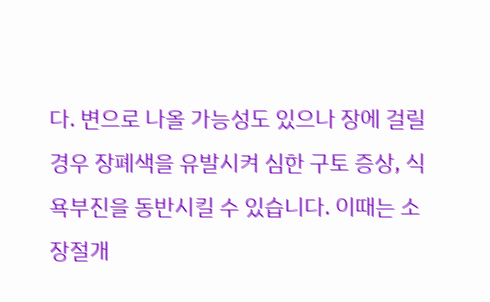다. 변으로 나올 가능성도 있으나 장에 걸릴 경우 장폐색을 유발시켜 심한 구토 증상, 식욕부진을 동반시킬 수 있습니다. 이때는 소장절개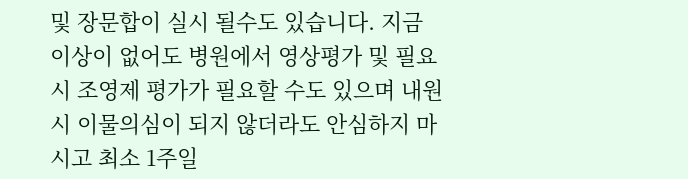및 장문합이 실시 될수도 있습니다. 지금 이상이 없어도 병원에서 영상평가 및 필요시 조영제 평가가 필요할 수도 있으며 내원시 이물의심이 되지 않더라도 안심하지 마시고 최소 1주일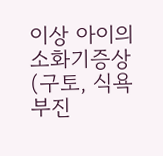이상 아이의 소화기증상(구토, 식욕부진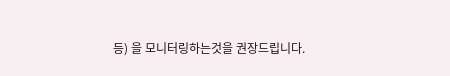등) 을 모니터링하는것을 권장드립니다.